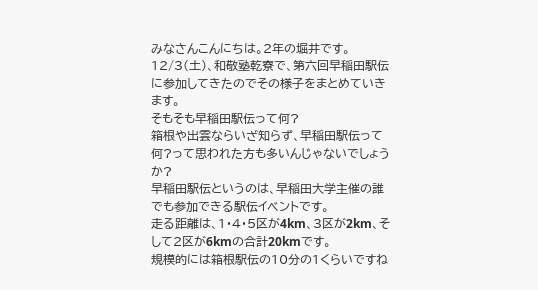みなさんこんにちは。2年の堀井です。
12/3(土)、和敬塾乾寮で、第六回早稲田駅伝に参加してきたのでその様子をまとめていきます。
そもそも早稲田駅伝って何?
箱根や出雲ならいざ知らず、早稲田駅伝って何?って思われた方も多いんじゃないでしょうか?
早稲田駅伝というのは、早稲田大学主催の誰でも参加できる駅伝イベントです。
走る距離は、1・4・5区が4km、3区が2km、そして2区が6kmの合計20kmです。
規模的には箱根駅伝の10分の1くらいですね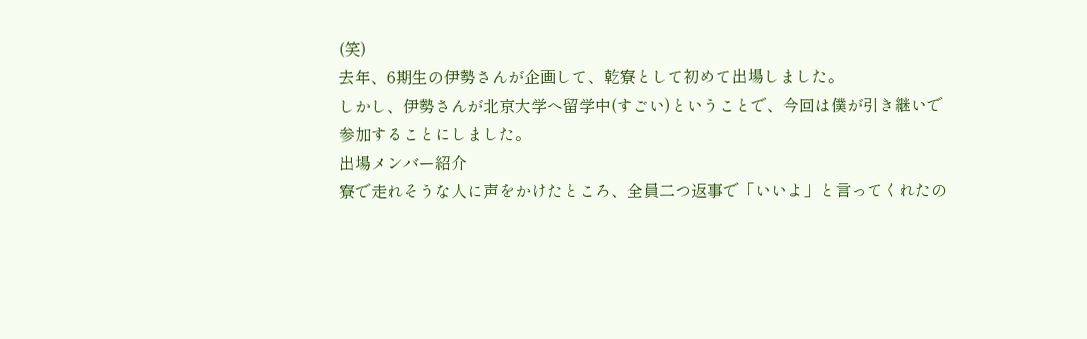(笑)
去年、6期生の伊勢さんが企画して、乾寮として初めて出場しました。
しかし、伊勢さんが北京大学へ留学中(すごい)ということで、今回は僕が引き継いで参加することにしました。
出場メンバー紹介
寮で走れそうな人に声をかけたところ、全員二つ返事で「いいよ」と言ってくれたの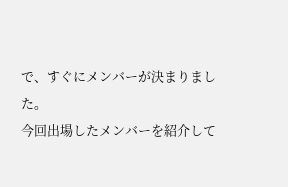で、すぐにメンバーが決まりました。
今回出場したメンバーを紹介して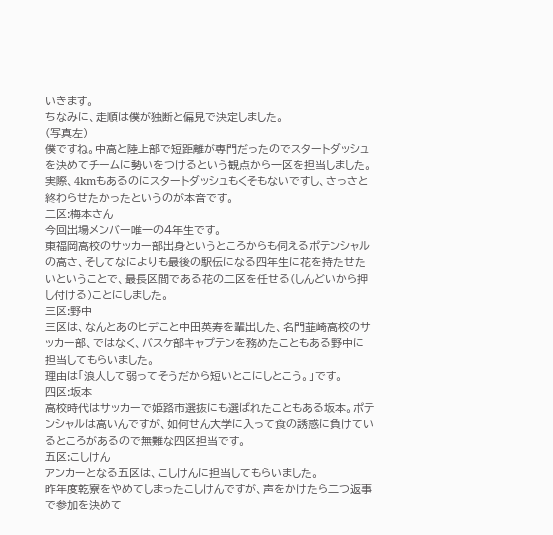いきます。
ちなみに、走順は僕が独断と偏見で決定しました。
(写真左)
僕ですね。中高と陸上部で短距離が専門だったのでスタートダッシュを決めてチームに勢いをつけるという観点から一区を担当しました。
実際、4kmもあるのにスタートダッシュもくそもないですし、さっさと終わらせたかったというのが本音です。
二区:梅本さん
今回出場メンバー唯一の4年生です。
東福岡高校のサッカー部出身というところからも伺えるポテンシャルの高さ、そしてなによりも最後の駅伝になる四年生に花を持たせたいということで、最長区間である花の二区を任せる(しんどいから押し付ける)ことにしました。
三区:野中
三区は、なんとあのヒデこと中田英寿を輩出した、名門韮崎高校のサッカー部、ではなく、バスケ部キャプテンを務めたこともある野中に担当してもらいました。
理由は「浪人して弱ってそうだから短いとこにしとこう。」です。
四区:坂本
高校時代はサッカーで姫路市選抜にも選ばれたこともある坂本。ポテンシャルは高いんですが、如何せん大学に入って食の誘惑に負けているところがあるので無難な四区担当です。
五区:こしけん
アンカーとなる五区は、こしけんに担当してもらいました。
昨年度乾寮をやめてしまったこしけんですが、声をかけたら二つ返事で参加を決めて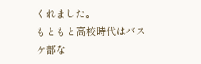くれました。
もともと高校時代はバスケ部な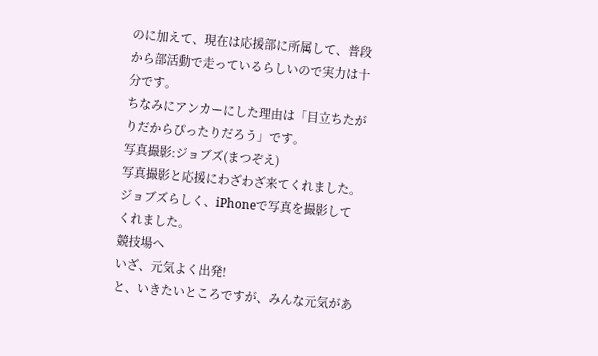のに加えて、現在は応援部に所属して、普段から部活動で走っているらしいので実力は十分です。
ちなみにアンカーにした理由は「目立ちたがりだからぴったりだろう」です。
写真撮影:ジョブズ(まつぞえ)
写真撮影と応援にわざわざ来てくれました。
ジョブズらしく、iPhoneで写真を撮影してくれました。
競技場へ
いざ、元気よく出発!
と、いきたいところですが、みんな元気があ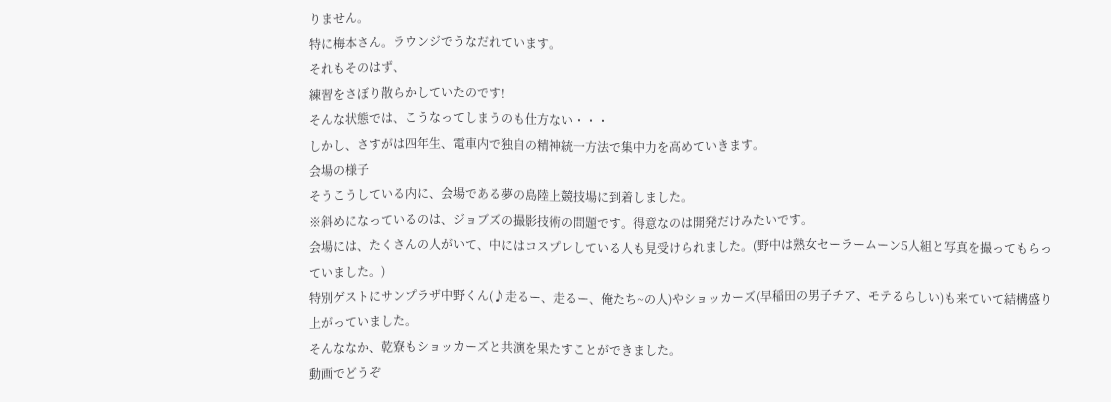りません。
特に梅本さん。ラウンジでうなだれています。
それもそのはず、
練習をさぼり散らかしていたのです!
そんな状態では、こうなってしまうのも仕方ない・・・
しかし、さすがは四年生、電車内で独自の精神統一方法で集中力を高めていきます。
会場の様子
そうこうしている内に、会場である夢の島陸上競技場に到着しました。
※斜めになっているのは、ジョブズの撮影技術の問題です。得意なのは開発だけみたいです。
会場には、たくさんの人がいて、中にはコスプレしている人も見受けられました。(野中は熟女セーラームーン5人組と写真を撮ってもらっていました。)
特別ゲストにサンプラザ中野くん(♪走るー、走るー、俺たち~の人)やショッカーズ(早稲田の男子チア、モテるらしい)も来ていて結構盛り上がっていました。
そんななか、乾寮もショッカーズと共演を果たすことができました。
動画でどうぞ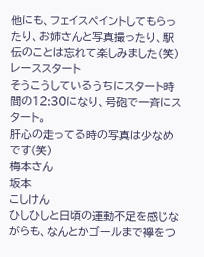他にも、フェイスペイントしてもらったり、お姉さんと写真撮ったり、駅伝のことは忘れて楽しみました(笑)
レーススタート
そうこうしているうちにスタート時間の12:30になり、号砲で一斉にスタート。
肝心の走ってる時の写真は少なめです(笑)
梅本さん
坂本
こしけん
ひしひしと日頃の運動不足を感じながらも、なんとかゴールまで襷をつ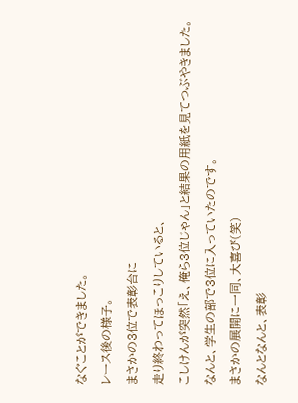なぐことができました。
レース後の様子。
まさかの3位で表彰台に
走り終わってほっこりしていると、
こしけんが突然「え、俺ら3位じゃん」と結果の用紙を見てつぶやきました。
なんと、学生の部で3位に入っていたのです。
まさかの展開に一同、大喜び(笑)
なんとなんと、表彰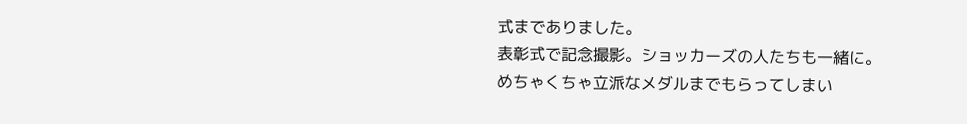式までありました。
表彰式で記念撮影。ショッカーズの人たちも一緒に。
めちゃくちゃ立派なメダルまでもらってしまい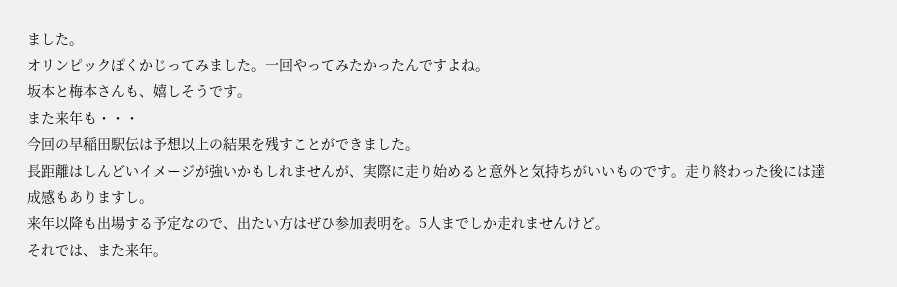ました。
オリンピックぽくかじってみました。一回やってみたかったんですよね。
坂本と梅本さんも、嬉しそうです。
また来年も・・・
今回の早稲田駅伝は予想以上の結果を残すことができました。
長距離はしんどいイメージが強いかもしれませんが、実際に走り始めると意外と気持ちがいいものです。走り終わった後には達成感もありますし。
来年以降も出場する予定なので、出たい方はぜひ参加表明を。5人までしか走れませんけど。
それでは、また来年。